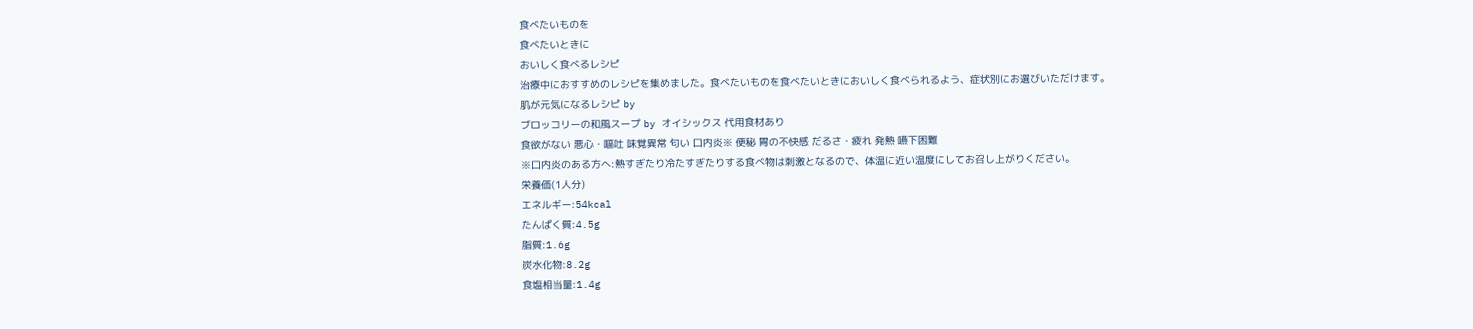食べたいものを
食べたいときに
おいしく食べるレシピ
治療中におすすめのレシピを集めました。食べたいものを食べたいときにおいしく食べられるよう、症状別にお選びいただけます。
肌が元気になるレシピ by
ブロッコリーの和風スープ by オイシックス 代用食材あり
食欲がない 悪心・嘔吐 味覚異常 匂い 口内炎※ 便秘 胃の不快感 だるさ・疲れ 発熱 嚥下困難
※口内炎のある方へ:熱すぎたり冷たすぎたりする食べ物は刺激となるので、体温に近い温度にしてお召し上がりください。
栄養価(1人分)
エネルギー:54kcal
たんぱく質:4.5g
脂質:1.6g
炭水化物:8.2g
食塩相当量:1.4g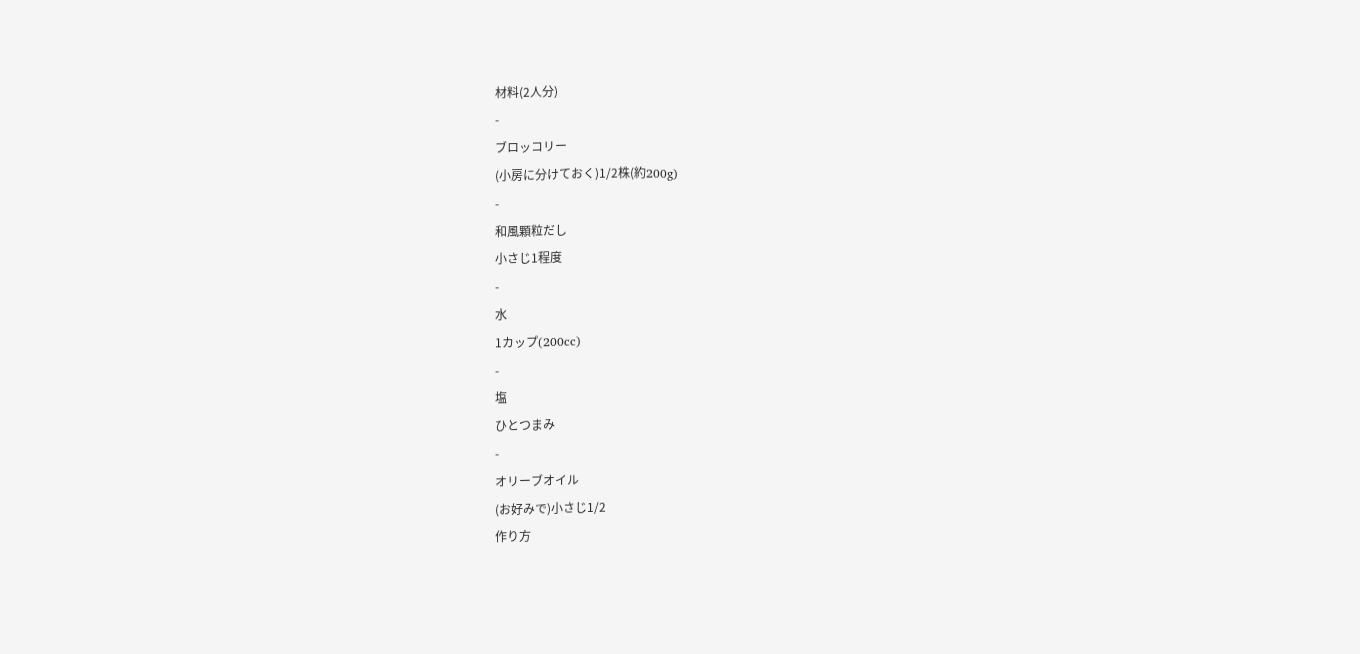材料(2人分)
-
ブロッコリー
(小房に分けておく)1/2株(約200g)
-
和風顆粒だし
小さじ1程度
-
水
1カップ(200cc)
-
塩
ひとつまみ
-
オリーブオイル
(お好みで)小さじ1/2
作り方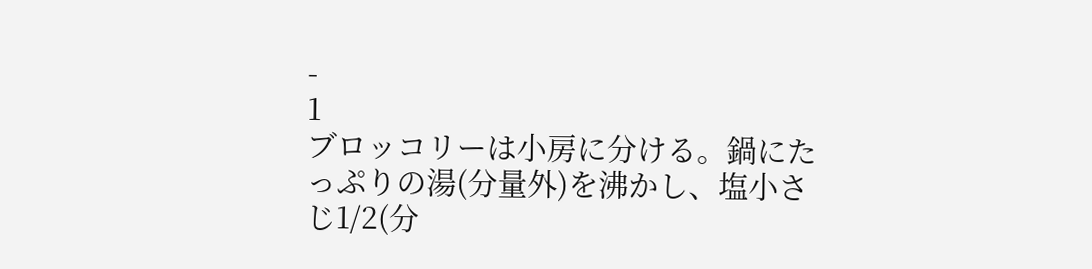-
1
ブロッコリーは小房に分ける。鍋にたっぷりの湯(分量外)を沸かし、塩小さじ1/2(分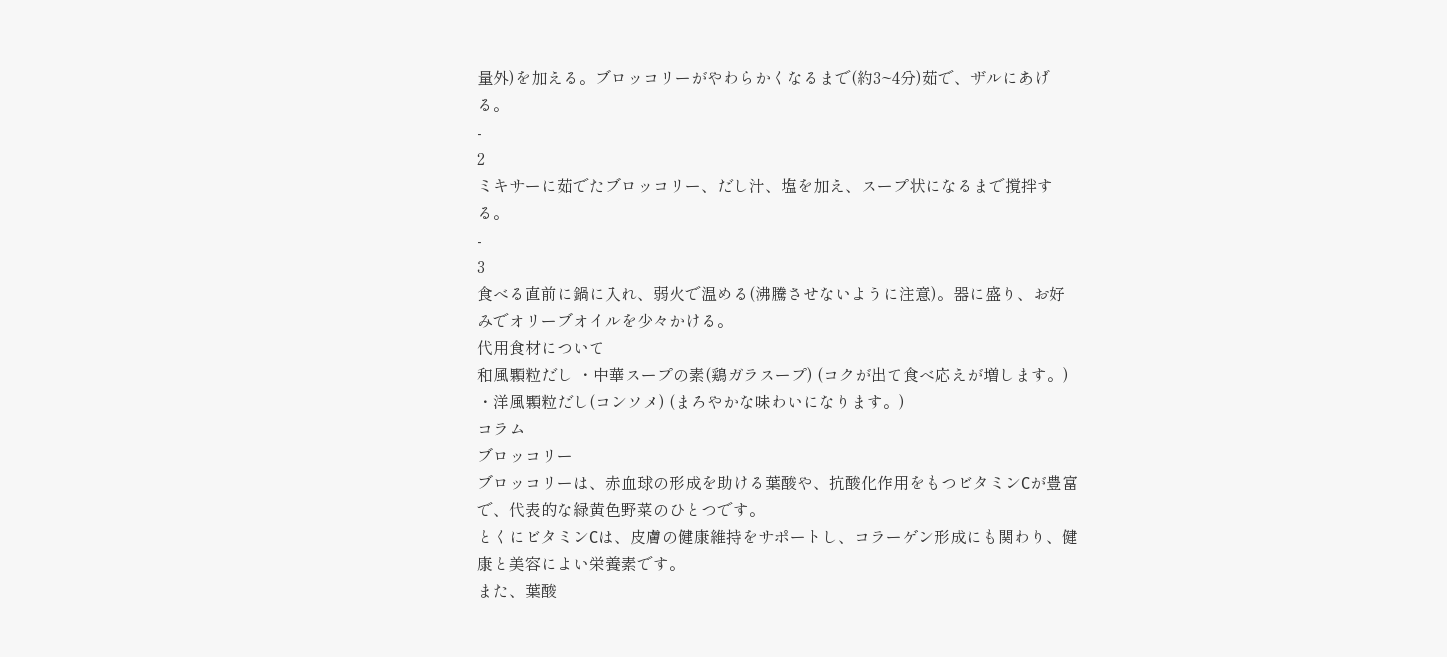量外)を加える。ブロッコリーがやわらかくなるまで(約3~4分)茹で、ザルにあげる。
-
2
ミキサーに茹でたブロッコリー、だし汁、塩を加え、スープ状になるまで撹拌する。
-
3
食べる直前に鍋に入れ、弱火で温める(沸騰させないように注意)。器に盛り、お好みでオリーブオイルを少々かける。
代用食材について
和風顆粒だし ・中華スープの素(鶏ガラスープ) (コクが出て食べ応えが増します。) ・洋風顆粒だし(コンソメ) (まろやかな味わいになります。)
コラム
ブロッコリー
ブロッコリーは、赤血球の形成を助ける葉酸や、抗酸化作用をもつビタミンCが豊富で、代表的な緑黄色野菜のひとつです。
とくにビタミンCは、皮膚の健康維持をサポートし、コラーゲン形成にも関わり、健康と美容によい栄養素です。
また、葉酸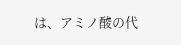は、アミノ酸の代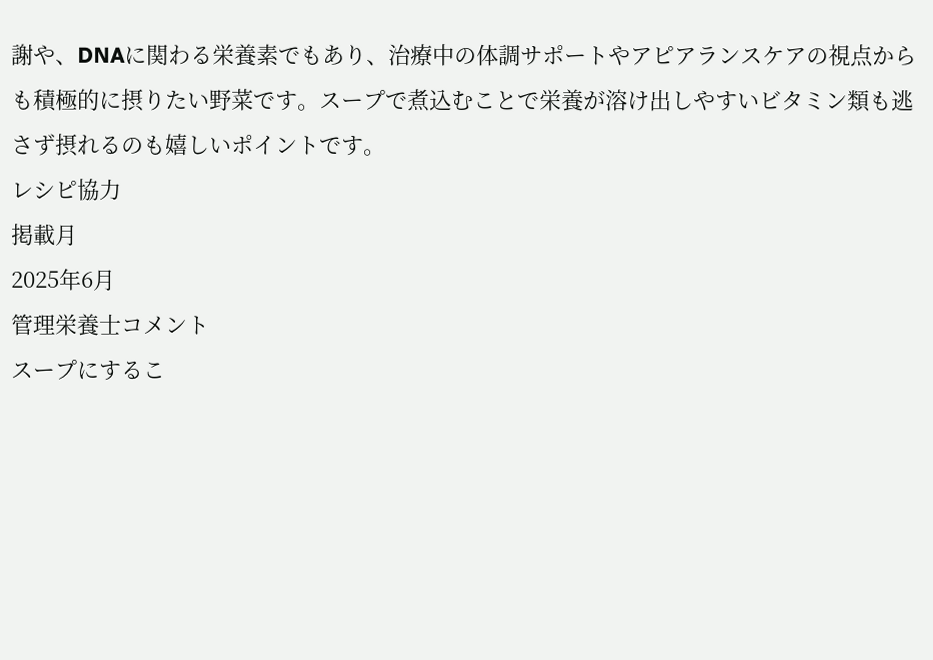謝や、DNAに関わる栄養素でもあり、治療中の体調サポートやアピアランスケアの視点からも積極的に摂りたい野菜です。スープで煮込むことで栄養が溶け出しやすいビタミン類も逃さず摂れるのも嬉しいポイントです。
レシピ協力
掲載月
2025年6月
管理栄養士コメント
スープにするこ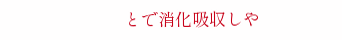とで消化吸収しや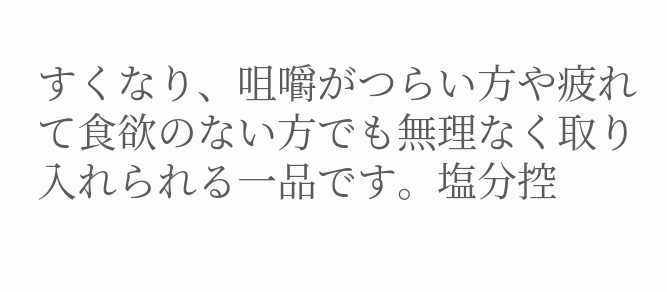すくなり、咀嚼がつらい方や疲れて食欲のない方でも無理なく取り入れられる一品です。塩分控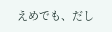えめでも、だし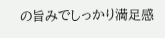の旨みでしっかり満足感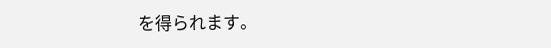を得られます。